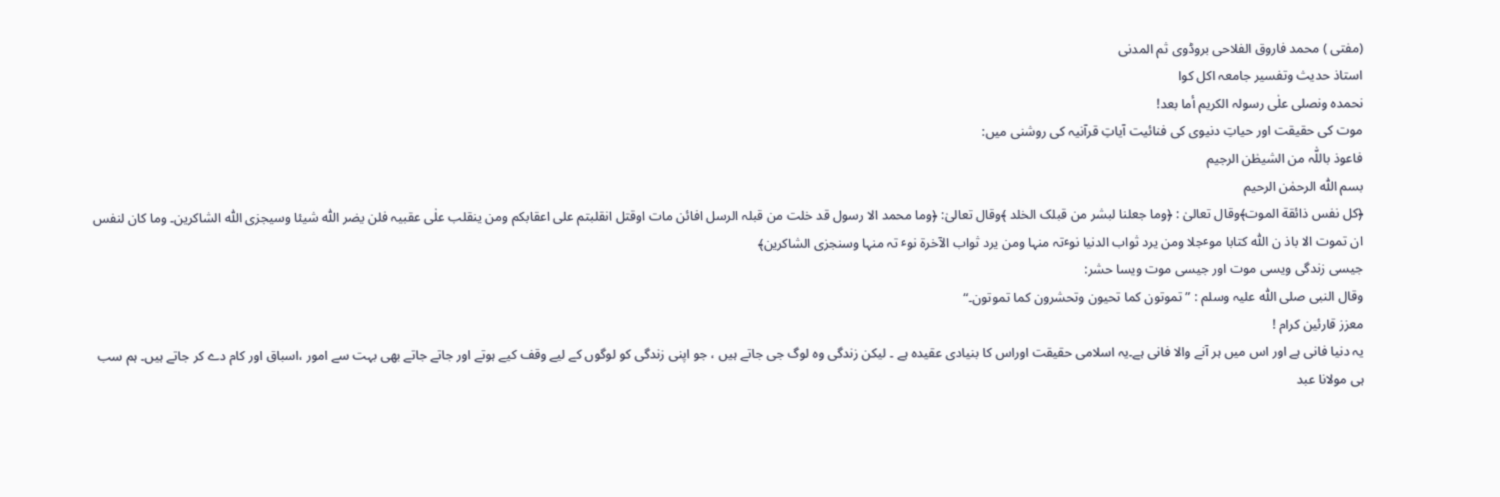(مفتی ) محمد فاروق الفلاحی بروڈوی ثم المدنی
استاذ حدیث وتفسیر جامعہ اکل کوا
نحمدہ ونصلی علٰی رسولہ الکریم أما بعد!
موت کی حقیقت اور حیاتِ دنیوی کی فنائیت آیاتِ قرآنیہ کی روشنی میں:
فاعوذ باللّٰہ من الشیطٰن الرجیم
بسم اللّٰہ الرحمٰن الرحیم
﴿کل نفس ذائقة الموت﴾وقال تعالیٰ : ﴿وما جعلنا لبشر من قبلک الخلد ﴾وقال تعالیٰ: ﴿وما محمد الا رسول قد خلت من قبلہ الرسل افائن مات اوقتل انقلبتم علی اعقابکم ومن ینقلب علٰی عقبیہ فلن یضر اللّٰہ شیئا وسیجزی اللّٰہ الشاکرین۔ وما کان لنفس ان تموت الا باذ ن اللّٰہ کتابا موٴجلا ومن یرد ثواب الدنیا نوٴتہ منہا ومن یرد ثواب الآخرة نوٴ تہ منہا وسنجزی الشاکرین﴾
جیسی زندگی ویسی موت اور جیسی موت ویسا حشر:
وقال النبی صلی اللّٰہ علیہ وسلم : ” تموتون کما تحیون وتحشرون کما تموتون۔“
معزز قارئین کرام !
یہ دنیا فانی ہے اور اس میں ہر آنے والا فانی ہے۔یہ اسلامی حقیقت اوراس کا بنیادی عقیدہ ہے ۔ لیکن زندگی وہ لوگ جی جاتے ہیں ، جو اپنی زندگی کو لوگوں کے لیے وقف کیے ہوتے اور جاتے جاتے بھی بہت سے امور ،اسباق اور کام دے کر جاتے ہیں۔ ہم سب ہی مولانا عبد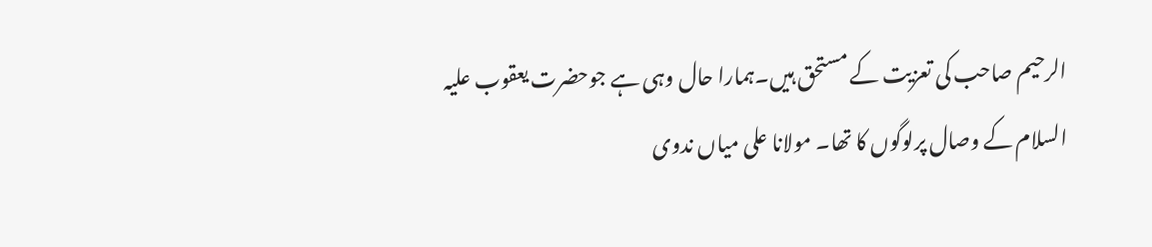الرحیم صاحب کی تعزیت کے مستحق ہیں۔ہمارا حال وہی ہے جوحضرت یعقوب علیہ السلام کے وصال پرلوگوں کا تھا۔ مولانا علی میاں ندوی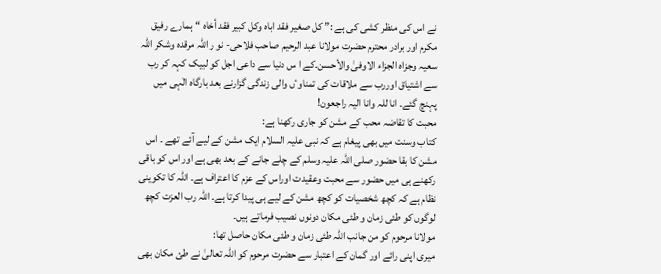نے اس کی منظر کشی کی ہے :” کل صغیر فقد اباہ وکل کبیر فقد أخاہ “ہمارے رفیق مکرم اور برادر محترم حضرت مولانا عبد الرحیم صاحب فلاحی- نو ر اللّٰہ مرقدہ وشکر اللّٰہ سعیہ وجزاہ الجزاء الاوفیٰ والأحسن۔کے ا س دنیا سے داعی اجل کو لبیک کہہ کر رب سے اشتیاق اوررب سے ملاقات کی تمناوٴں والی زندگی گزارنے بعد بارگاہ الٰہی میں پہنچ گئے۔ انا للہ وانا الیہ راجعون!
محبت کا تقاضہ محب کے مشن کو جاری رکھنا ہے:
کتاب وسنت میں بھی پیغام ہے کہ نبی علیہ السلام ایک مشن کے لیے آئے تھے ۔ اس مشن کا بقا حضور صلی اللہ علیہ وسلم کے چلے جانے کے بعد بھی ہے اور اس کو باقی رکھنے ہی میں حضور سے محبت وعقیدت اوراس کے عزم کا اعتراف ہے۔ اللہ کا تکوینی نظام ہے کہ کچھ شخصیات کو کچھ مشن کے لیے ہی پیدا کرتا ہے۔ اللہ رب العزت کچھ لوگوں کو طئی زمان و طئی مکان دونوں نصیب فرماتے ہیں۔
مولانا مرحوم کو من جانب اللہ طئی زمان و طئی مکان حاصل تھا:
میری اپنی رائے اور گمان کے اعتبار سے حضرت مرحوم کو اللہ تعالیٰ نے طئ مکان بھی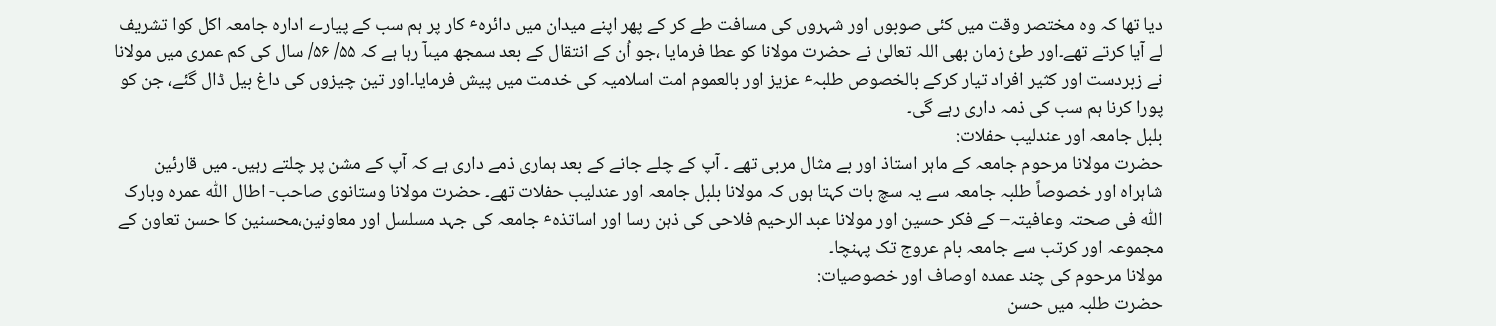دیا تھا کہ وہ مختصر وقت میں کئی صوبوں اور شہروں کی مسافت طے کر کے پھر اپنے میدان میں دائرہٴ کار پر ہم سب کے پیارے ادارہ جامعہ اکل کوا تشریف لے آیا کرتے تھے۔اور طئ زمان بھی اللہ تعالیٰ نے حضرت مولانا کو عطا فرمایا ،جو اُن کے انتقال کے بعد سمجھ میںآ رہا ہے کہ ۵۵/ ۵۶/ سال کی کم عمری میں مولانا نے زبردست اور کثیر افراد تیار کرکے بالخصوص طلبہٴ عزیز اور بالعموم امت اسلامیہ کی خدمت میں پیش فرمایا۔اور تین چیزوں کی داغ بیل ڈال گئے، جن کو پورا کرنا ہم سب کی ذمہ داری رہے گی۔
بلبل جامعہ اور عندلیب حفلات:
حضرت مولانا مرحوم جامعہ کے ماہر استاذ اور بے مثال مربی تھے ۔ آپ کے چلے جانے کے بعد ہماری ذمے داری ہے کہ آپ کے مشن پر چلتے رہیں۔ میں قارئین شاہراہ اور خصوصاً طلبہ جامعہ سے یہ سچ بات کہتا ہوں کہ مولانا بلبل جامعہ اور عندلیب حفلات تھے۔ حضرت مولانا وستانوی صاحب- اطال اللّٰہ عمرہ وبارک اللّٰہ فی صحتہ وعافیتہ– کے فکر حسین اور مولانا عبد الرحیم فلاحی کی ذہن رسا اور اساتذہٴ جامعہ کی جہد مسلسل اور معاونین،محسنین کا حسن تعاون کے مجموعہ اور کرتب سے جامعہ بام عروج تک پہنچا۔
مولانا مرحوم کی چند عمدہ اوصاف اور خصوصیات:
حضرت طلبہ میں حسن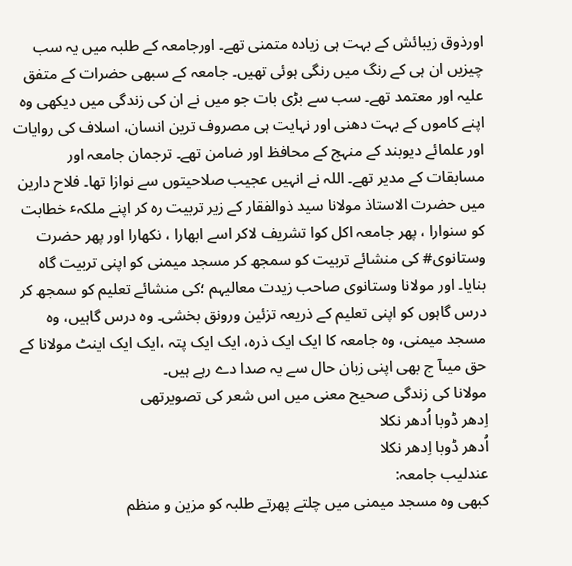اورذوق زیبائش کے بہت ہی زیادہ متمنی تھے۔ اورجامعہ کے طلبہ میں یہ سب چیزیں ان ہی کے رنگ میں رنگی ہوئی تھیں۔ جامعہ کے سبھی حضرات کے متفق علیہ اور معتمد تھے۔ سب سے بڑی بات جو میں نے ان کی زندگی میں دیکھی وہ اپنے کاموں کے بہت دھنی اور نہایت ہی مصروف ترین انسان، اسلاف کی روایات اور علمائے دیوبند کے منہج کے محافظ اور ضامن تھے۔ ترجمان جامعہ اور مسابقات کے مدیر تھے۔ اللہ نے انہیں عجیب صلاحیتوں سے نوازا تھا۔ فلاح دارین میں حضرت الاستاذ مولانا سید ذوالفقار کے زیر تربیت رہ کر اپنے ملکہٴ خطابت کو سنوارا ، پھر جامعہ اکل کوا تشریف لاکر اسے ابھارا ، نکھارا اور پھر حضرت وستانوی# کی منشائے تربیت کو سمجھ کر مسجد میمنی کو اپنی تربیت گاہ بنایا۔ اور مولانا وستانوی صاحب زیدت معالیہم ؛کی منشائے تعلیم کو سمجھ کر درس گاہوں کو اپنی تعلیم کے ذریعہ تزئین ورونق بخشی۔ وہ درس گاہیں، وہ مسجد میمنی، وہ جامعہ کا ایک ایک ذرہ، ایک ایک پتہ ،ایک ایک اینٹ مولانا کے حق میںآ ج بھی اپنی زبان حال سے یہ صدا دے رہے ہیں۔
مولانا کی زندگی صحیح معنی میں اس شعر کی تصویرتھی
اِدھر ڈوبا اُدھر نکلا
اُدھر ڈوبا اِدھر نکلا
عندلیب جامعہ:
کبھی وہ مسجد میمنی میں چلتے پھرتے طلبہ کو مزین و منظم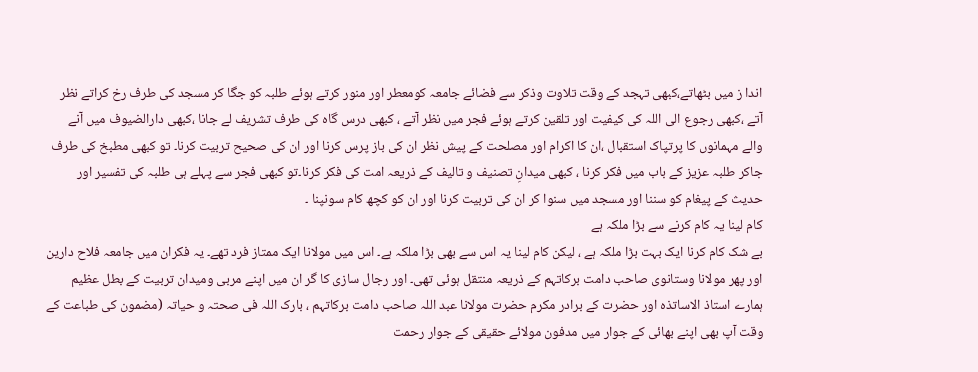اندا ز میں بٹھاتے،کبھی تہجد کے وقت تلاوت وذکر سے فضائے جامعہ کومعطر اور منور کرتے ہوئے طلبہ کو جگا کر مسجد کی طرف رخ کراتے نظر آتے ،کبھی رجوع الی اللہ کی کیفیت اور تلقین کرتے ہوئے فجر میں نظر آتے ، کبھی درس گاہ کی طرف تشریف لے جانا ،کبھی دارالضیوف میں آنے والے مہمانوں کا پرتپاک استقبال ،ان کا اکرام اور مصلحت کے پیش نظر ان کی باز پرس کرنا اور ان کی صحیح تربیت کرنا۔ تو کبھی مطبخ کی طرف جاکر طلبہ عزیز کے باب میں فکر کرنا ، کبھی میدانِ تصنیف و تالیف کے ذریعہ امت کی فکر کرنا۔تو کبھی فجر سے پہلے ہی طلبہ کی تفسیر اور حدیث کے پیغام کو سننا اور مسجد میں سنوا کر ان کی تربیت کرنا اور ان کو کچھ کام سونپنا ۔
کام لینا یہ کام کرنے سے بڑا ملکہ ہے
بے شک کام کرنا ایک بہت بڑا ملکہ ہے ، لیکن کام لینا یہ اس سے بھی بڑا ملکہ ہے۔ اس میں مولانا ایک ممتاز فرد تھے۔ یہ فکران میں جامعہ فلاح دارین اور پھر مولانا وستانوی صاحب دامت برکاتہم کے ذریعہ منتقل ہوئی تھی۔ اور رجال سازی کا گر ان میں اپنے مربی ومیدان تربیت کے بطل عظیم ہمارے استاذ الاساتذہ اور حضرت کے برادر مکرم حضرت مولانا عبد اللہ صاحب دامت برکاتہم ، بارک اللہ فی صحتہ و حیاتہ (مضمون کی طباعت کے وقت آپ بھی اپنے بھائی کے جوار میں مدفون مولائے حقیقی کے جوار رحمت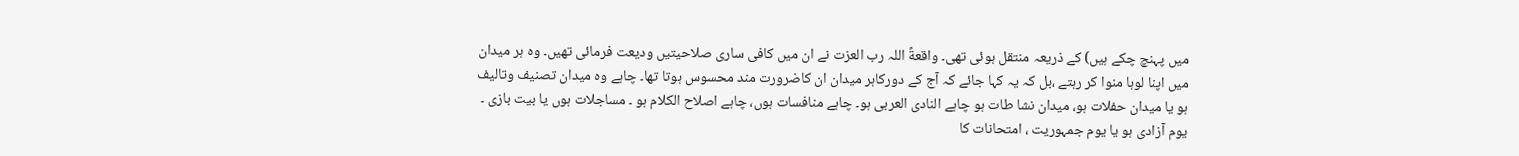میں پہنچ چکے ہیں) کے ذریعہ منتقل ہوئی تھی۔ واقعةً اللہ رب العزت نے ان میں کافی ساری صلاحیتیں ودیعت فرمائی تھیں۔ وہ ہر میدان میں اپنا لوہا منوا کر رہتے ،بل کہ یہ کہا جائے کہ آج کے دورکاہر میدان ان کاضرورت مند محسوس ہوتا تھا۔ چاہے وہ میدان تصنیف وتالیف ہو یا میدان حفلات ہو، میدان نشا طات ہو چاہے النادی العربی ہو۔ چاہے منافسات ہوں، چاہے اصلاح الکلام ہو ۔ مساجلات ہوں یا بیت بازی ۔ یوم آزادی ہو یا یوم جمہوریت ، امتحانات کا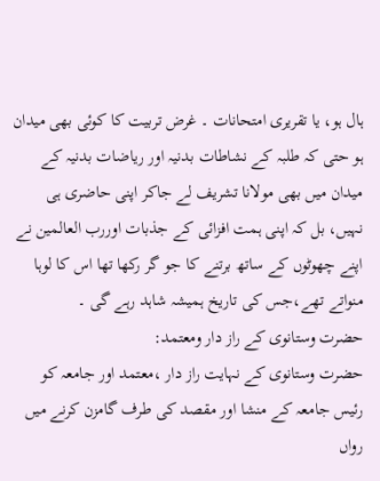ہال ہو، یا تقریری امتحانات ۔ غرض تربیت کا کوئی بھی میدان ہو حتی کہ طلبہ کے نشاطات بدنیہ اور ریاضات بدنیہ کے میدان میں بھی مولانا تشریف لے جاکر اپنی حاضری ہی نہیں، بل کہ اپنی ہمت افزائی کے جذبات اوررب العالمین نے اپنے چھوٹوں کے ساتھ برتنے کا جو گر رکھا تھا اس کا لوہا منواتے تھے،جس کی تاریخ ہمیشہ شاہد رہے گی ۔
حضرت وستانوی کے راز دار ومعتمد:
حضرت وستانوی کے نہایت راز دار ،معتمد اور جامعہ کو رئیس جامعہ کے منشا اور مقصد کی طرف گامزن کرنے میں رواں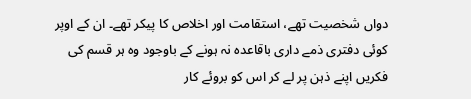دواں شخصیت تھے، استقامت اور اخلاص کا پیکر تھے۔ ان کے اوپر کوئی دفتری ذمے داری باقاعدہ نہ ہونے کے باوجود وہ ہر قسم کی فکریں اپنے ذہن پر لے کر اس کو بروئے کار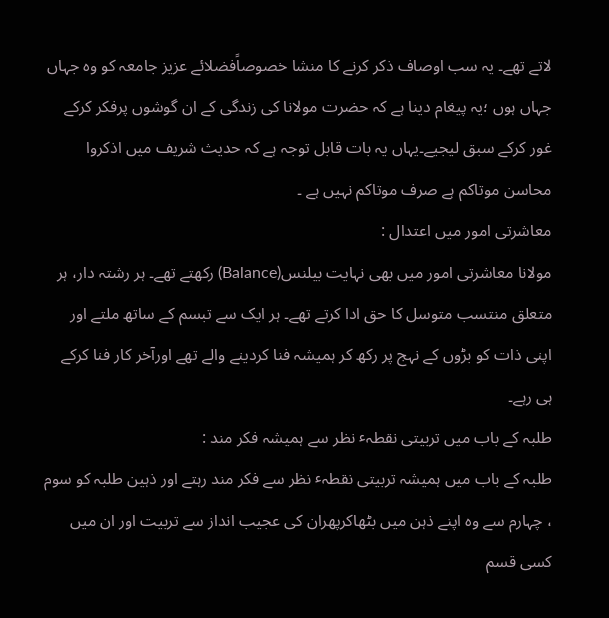لاتے تھے۔ یہ سب اوصاف ذکر کرنے کا منشا خصوصاًفضلائے عزیز جامعہ کو وہ جہاں جہاں ہوں ؛یہ پیغام دینا ہے کہ حضرت مولانا کی زندگی کے ان گوشوں پرفکر کرکے غور کرکے سبق لیجیے۔یہاں یہ بات قابل توجہ ہے کہ حدیث شریف میں اذکروا محاسن موتاکم ہے صرف موتاکم نہیں ہے ۔
معاشرتی امور میں اعتدال :
مولانا معاشرتی امور میں بھی نہایت بیلنس(Balance) رکھتے تھے۔ ہر رشتہ دار، ہر متعلق منتسب متوسل کا حق ادا کرتے تھے۔ ہر ایک سے تبسم کے ساتھ ملتے اور اپنی ذات کو بڑوں کے نہج پر رکھ کر ہمیشہ فنا کردینے والے تھے اورآخر کار فنا کرکے ہی رہے۔
طلبہ کے باب میں تربیتی نقطہٴ نظر سے ہمیشہ فکر مند :
طلبہ کے باب میں ہمیشہ تربیتی نقطہٴ نظر سے فکر مند رہتے اور ذہین طلبہ کو سوم ، چہارم سے وہ اپنے ذہن میں بٹھاکرپھران کی عجیب انداز سے تربیت اور ان میں کسی قسم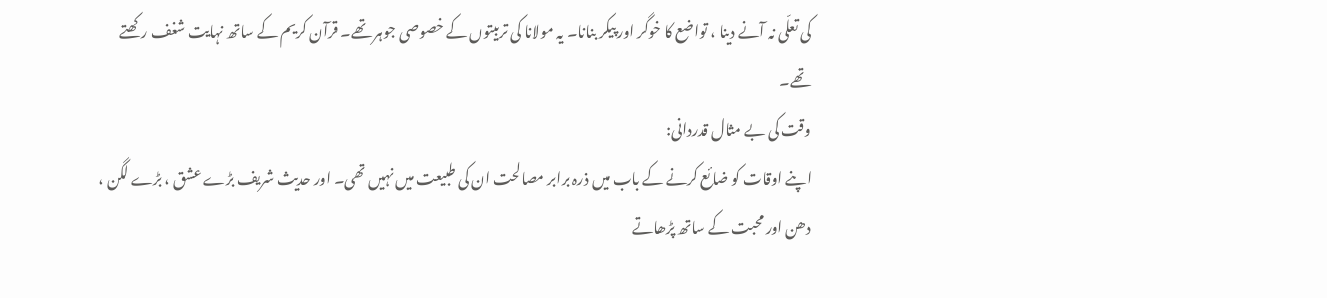کی تعلّی نہ آنے دینا ، تواضع کا خوگر اور پیکر بنانا۔ یہ مولانا کی تربیتوں کے خصوصی جوہر تھے۔ قرآن کریم کے ساتھ نہایت شغف رکھتے تھے۔
وقت کی بے مثال قدردانی:
اپنے اوقات کو ضائع کرنے کے باب میں ذرہ برابر مصالحت ان کی طبیعت میں نہیں تھی۔ اور حدیث شریف بڑے عشق ، بڑے لگن ، دھن اور محبت کے ساتھ پڑھاتے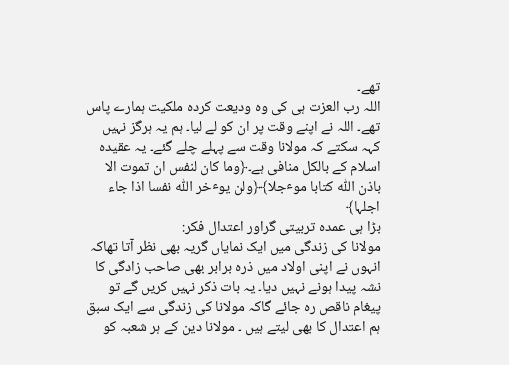تھے۔
اللہ رب العزت ہی کی وہ ودیعت کردہ ملکیت ہمارے پاس تھے۔ اللہ نے اپنے وقت پر ان کو لے لیا۔ ہم یہ ہرگز نہیں کہہ سکتے کہ مولانا وقت سے پہلے چلے گئے۔ یہ عقیدہ اسلام کے بالکل منافی ہے۔﴿وما کان لنفس ان تموت الا باذن اللّٰہ کتابا موٴجلا﴾﴿ولن یوٴخر اللّٰہ نفسا اذا جاء اجلہا﴾
بڑا ہی عمدہ تربیتی گراور اعتدال فکر:
مولانا کی زندگی میں ایک نمایاں گریہ بھی نظر آتا تھاکہ انہوں نے اپنی اولاد میں ذرہ برابر بھی صاحب زادگی کا نشہ پیدا ہونے نہیں دیا۔ یہ بات ذکر نہیں کریں گے تو پیغام ناقص رہ جائے گاکہ مولانا کی زندگی سے ایک سبق ہم اعتدال کا بھی لیتے ہیں ۔ مولانا دین کے ہر شعبہ کو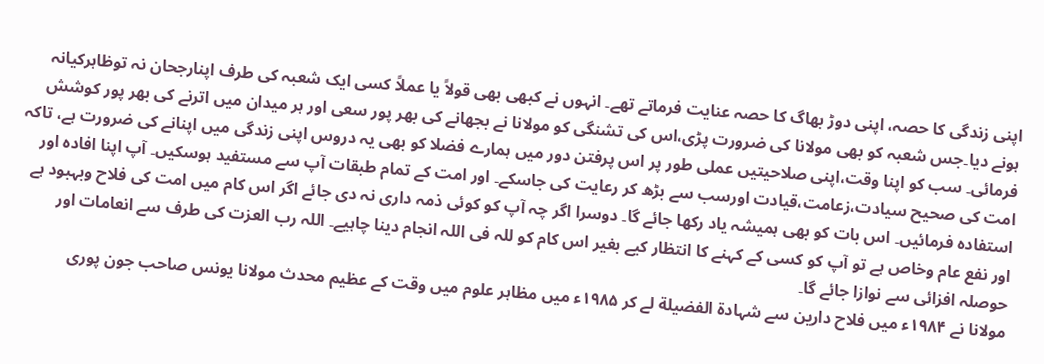اپنی زندگی کا حصہ، اپنی دوڑ بھاگ کا حصہ عنایت فرماتے تھے۔ انہوں نے کبھی بھی قولاً یا عملاً کسی ایک شعبہ کی طرف اپنارجحان نہ توظاہرکیانہ ہونے دیا۔جس شعبہ کو بھی مولانا کی ضرورت پڑی،اس کی تشنگی کو مولانا نے بجھانے کی بھر پور سعی اور ہر میدان میں اترنے کی بھر پور کوشش فرمائی۔ سب کو اپنا وقت،اپنی صلاحیتیں عملی طور پر اس پرفتن دور میں ہمارے فضلا کو بھی یہ دروس اپنی زندگی میں اپنانے کی ضرورت ہے، تاکہ امت کی صحیح سیادت،زعامت،قیادت اورسب سے بڑھ کر رعایت کی جاسکے۔ اور امت کے تمام طبقات آپ سے مستفید ہوسکیں۔ آپ اپنا افادہ اور استفادہ فرمائیں۔ اس بات کو بھی ہمیشہ یاد رکھا جائے گا۔ دوسرا اگر چہ آپ کو کوئی ذمہ داری نہ دی جائے اگر اس کام میں امت کی فلاح وبہبود ہے اور نفع عام وخاص ہے تو آپ کو کسی کے کہنے کا انتظار کیے بغیر اس کام کو للہ فی اللہ انجام دینا چاہیے۔ اللہ رب العزت کی طرف سے انعامات اور حوصلہ افزائی سے نوازا جائے گا۔
مولانا نے ۱۹۸۴ء میں فلاح دارین سے شہادة الفضیلة لے کر ۱۹۸۵ء میں مظاہر علوم میں وقت کے عظیم محدث مولانا یونس صاحب جون پوری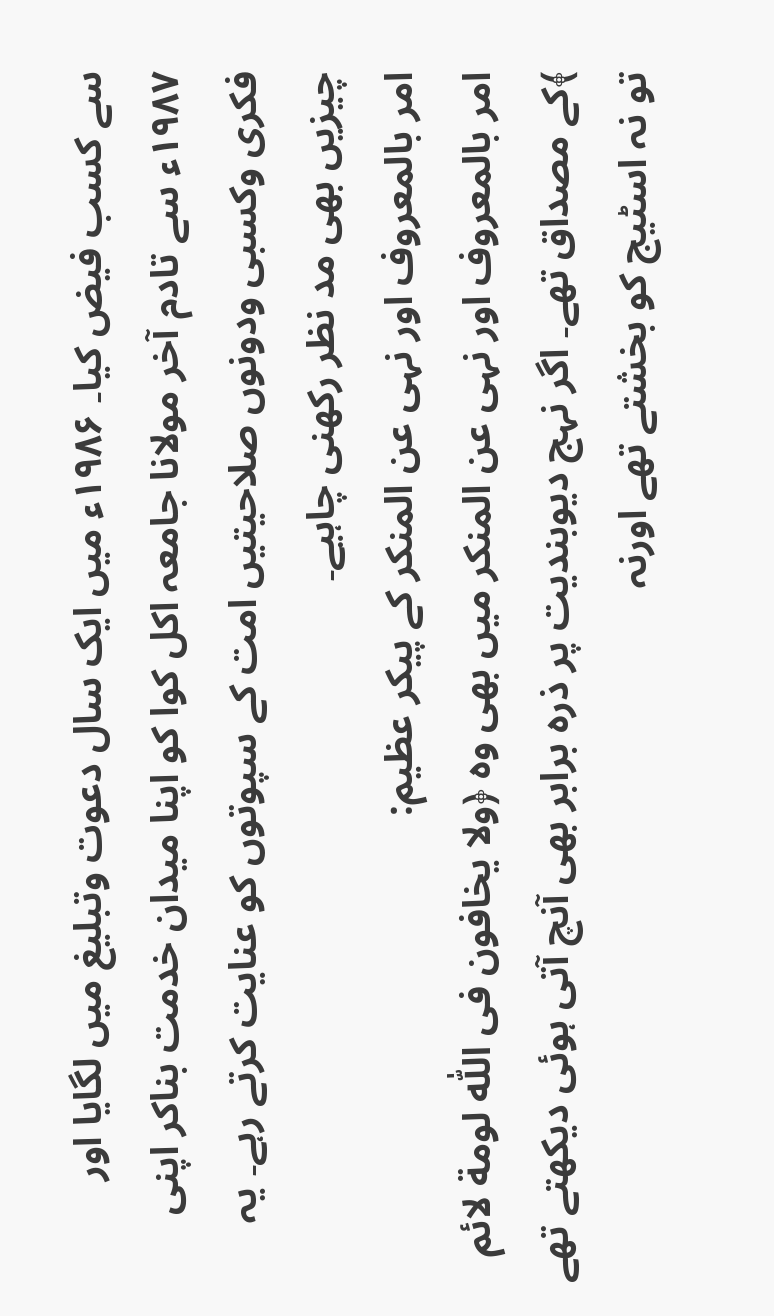سے کسب فیض کیا۔ ۱۹۸۶ء میں ایک سال دعوت وتبلیغ میں لگایا اور ۱۹۸۷ء سے تادم آخر مولانا جامعہ اکل کوا کو اپنا میدان خدمت بناکر اپنی فکری وکسبی ودونوں صلاحیتیں امت کے سپوتوں کو عنایت کرتے رہے۔ یہ چیزیں بھی مد نظر رکھنی چاہیے۔
امر بالمعروف اور نہی عن المنکر کے پیکر عظیم:
امر بالمعروف اور نہی عن المنکر میں بھی وہ ﴿ولا یخافون فی اللّٰہ لومة لائم ﴾کے مصداق تھے۔ اگر نہج دیوبندیت پر ذرہ برابر بھی آنچ آتی ہوئی دیکھتے تھے تو نہ اسٹیج کو بخشتے تھے اورنہ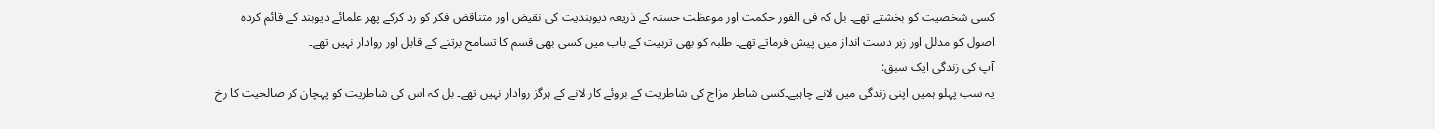کسی شخصیت کو بخشتے تھے۔ بل کہ فی الفور حکمت اور موعظت حسنہ کے ذریعہ دیوبندیت کی نقیض اور متناقض فکر کو رد کرکے پھر علمائے دیوبند کے قائم کردہ اصول کو مدلل اور زبر دست انداز میں پیش فرماتے تھے۔ طلبہ کو بھی تربیت کے باب میں کسی بھی قسم کا تسامح برتنے کے قابل اور روادار نہیں تھے۔
آپ کی زندگی ایک سبق:
یہ سب پہلو ہمیں اپنی زندگی میں لانے چاہیے۔کسی شاطر مزاج کی شاطریت کے بروئے کار لانے کے ہرگز روادار نہیں تھے۔ بل کہ اس کی شاطریت کو پہچان کر صالحیت کا رخ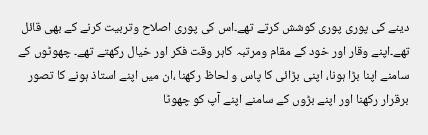دینے کی پوری پوری کوشش کرتے تھے۔اس کی پوری اصلاح وتربیت کرنے کے بھی قائل تھے۔اپنے وقار اور خود کے مقام ومرتبہ کاہر وقت فکر اور خیال رکھتے تھے۔ چھوٹوں کے سامنے اپنا بڑا ہونا، اپنی بڑائی کا پاس و لحاظ رکھنا ،ان میں اپنے استاذ ہونے کا تصور برقرار رکھنا اور اپنے بڑوں کے سامنے اپنے آپ کو چھوٹا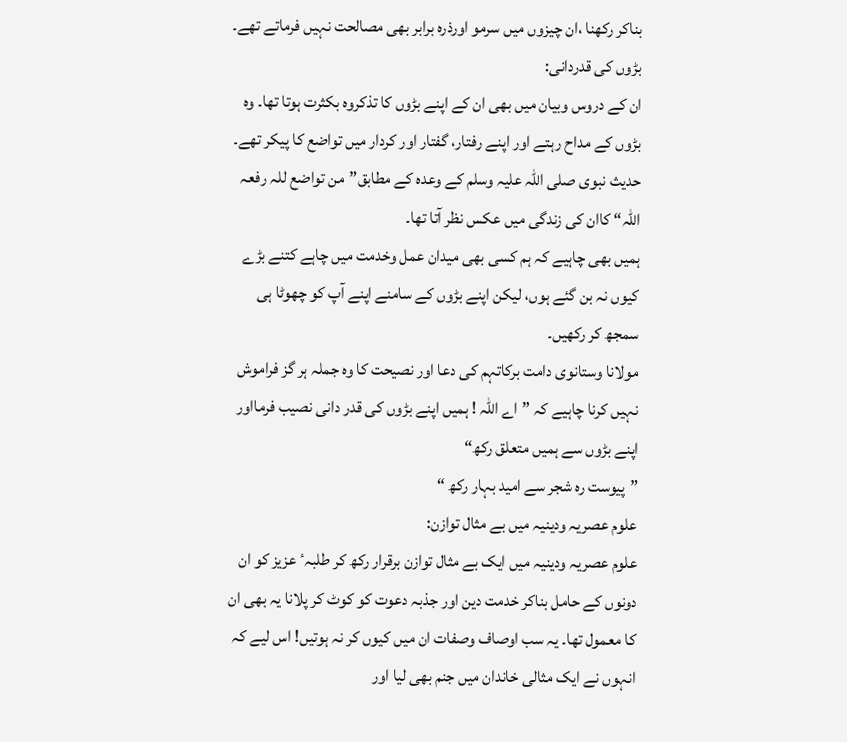بناکر رکھنا ،ان چیزوں میں سرمو اورذرہ برابر بھی مصالحت نہیں فرماتے تھے۔
بڑوں کی قدردانی:
ان کے دروس وبیان میں بھی ان کے اپنے بڑوں کا تذکروہ بکثرت ہوتا تھا۔ وہ بڑوں کے مداح رہتے اور اپنے رفتار، گفتار اور کردار میں تواضع کا پیکر تھے۔ حدیث نبوی صلی اللہ علیہ وسلم کے وعدہ کے مطابق”من تواضع للہ رفعہ اللہ“ کاان کی زندگی میں عکس نظر آتا تھا۔
ہمیں بھی چاہیے کہ ہم کسی بھی میدان عمل وخدمت میں چاہے کتنے بڑے کیوں نہ بن گئے ہوں، لیکن اپنے بڑوں کے سامنے اپنے آپ کو چھوٹا ہی سمجھ کر رکھیں۔
مولانا وستانوی دامت برکاتہم کی دعا اور نصیحت کا وہ جملہ ہر گز فراموش نہیں کرنا چاہیے کہ ”اے اللہ ! ہمیں اپنے بڑوں کی قدر دانی نصیب فرمااور اپنے بڑوں سے ہمیں متعلق رکھ“
”پیوست رہ شجر سے امید بہار رکھ “
علوم عصریہ ودینیہ میں بے مثال توازن:
علوم عصریہ ودینیہ میں ایک بے مثال توازن برقرار رکھ کر طلبہٴ عزیز کو ان دونوں کے حامل بناکر خدمت دین اور جذبہ دعوت کو کوٹ کر پلانا یہ بھی ان کا معمول تھا۔ یہ سب اوصاف وصفات ان میں کیوں کر نہ ہوتیں! اس لیے کہ انہوں نے ایک مثالی خاندان میں جنم بھی لیا اور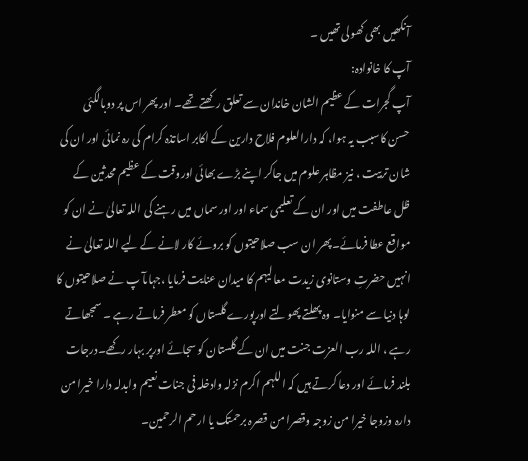آنکھیں بھی کھولی تھیں ۔
آپ کا خانوادہ:
آپ گجرات کے عظیم الشان خاندان سے تعلق رکھتے تھے۔ اور پھر اس پر دوبالگئی حسن کاسبب یہ ہوا، کہ دارالعلوم فلاح دارین کے اکابر اساتذہ کرام کی رہ نمائی اور ان کی شان تربیت ، نیز مظاہر علوم میں جاکر اپنے بڑے بھائی اوروقت کے عظیم محدثین کے ظل عاطفت میں اور ان کے تعلیمی سماء اور اور سماں میں رہنے کی اللہ تعالیٰ نے ان کو مواقع عطا فرمائے۔پھر ان سب صلاحیتوں کو بروئے کار لانے کے لیے اللہ تعالیٰ نے انہیں حضرتِ وستانوی زیدت معالیہم کا میدان عنایت فرمایا ،جہاںآ پ نے صلاحیتوں کا لوہا دنیا سے منوایا۔ وہ پھلتے پھولتے اورپورے گلستاں کو معطر فرماتے رہے ۔ سمجھاتے رہے ، اللہ رب العزت جنت میں ان کے گلستان کو سجائے اورپر بہار رکھے۔درجات بلند فرمائے اور دعا کرتے ہیں کہ اللہم اکرم نزلہ وادخلہ فی جنات نعیم وابدلہ دارا خیرا من دارہ وزوجا خیرا من زوجہ وقصرا من قصرہ برحمتک یا ارحم الرحمین۔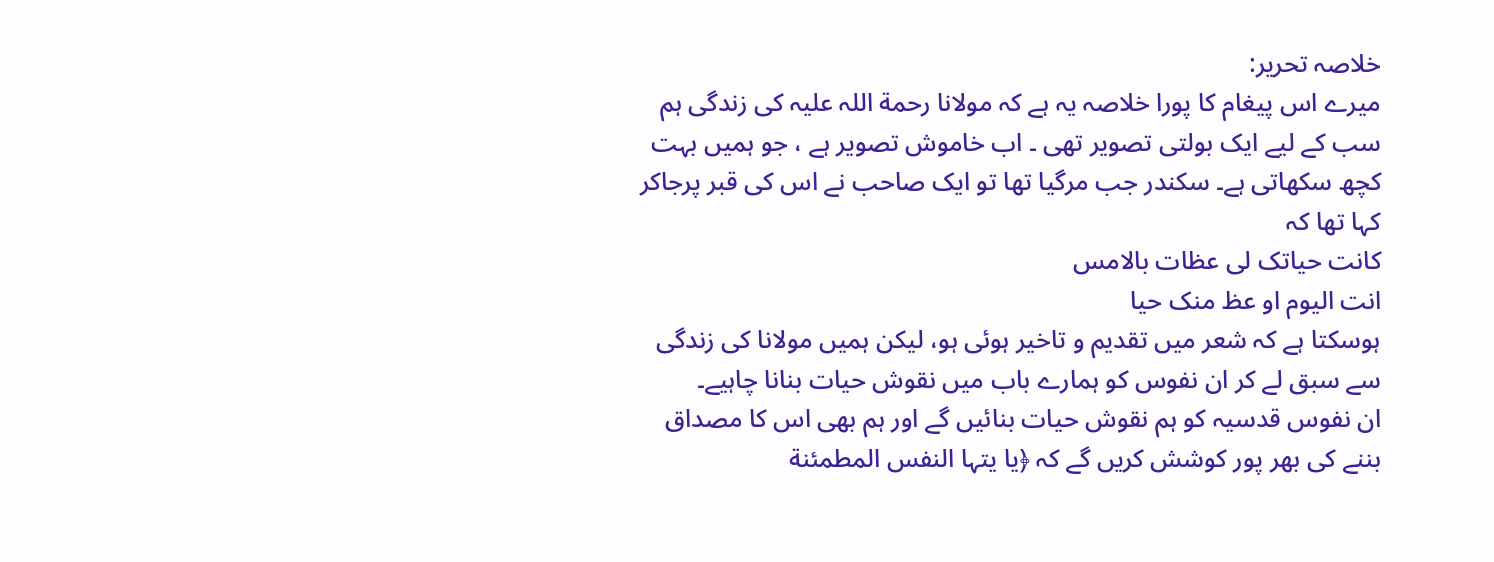خلاصہ تحریر:
میرے اس پیغام کا پورا خلاصہ یہ ہے کہ مولانا رحمة اللہ علیہ کی زندگی ہم سب کے لیے ایک بولتی تصویر تھی ۔ اب خاموش تصویر ہے ، جو ہمیں بہت کچھ سکھاتی ہے۔ سکندر جب مرگیا تھا تو ایک صاحب نے اس کی قبر پرجاکر کہا تھا کہ
کانت حیاتک لی عظات بالامس
انت الیوم او عظ منک حیا
ہوسکتا ہے کہ شعر میں تقدیم و تاخیر ہوئی ہو، لیکن ہمیں مولانا کی زندگی سے سبق لے کر ان نفوس کو ہمارے باب میں نقوش حیات بنانا چاہیے۔
ان نفوس قدسیہ کو ہم نقوش حیات بنائیں گے اور ہم بھی اس کا مصداق بننے کی بھر پور کوشش کریں گے کہ ﴿یا یتہا النفس المطمئنة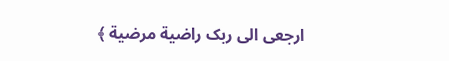ارجعی الی ربک راضیة مرضیة ﴾